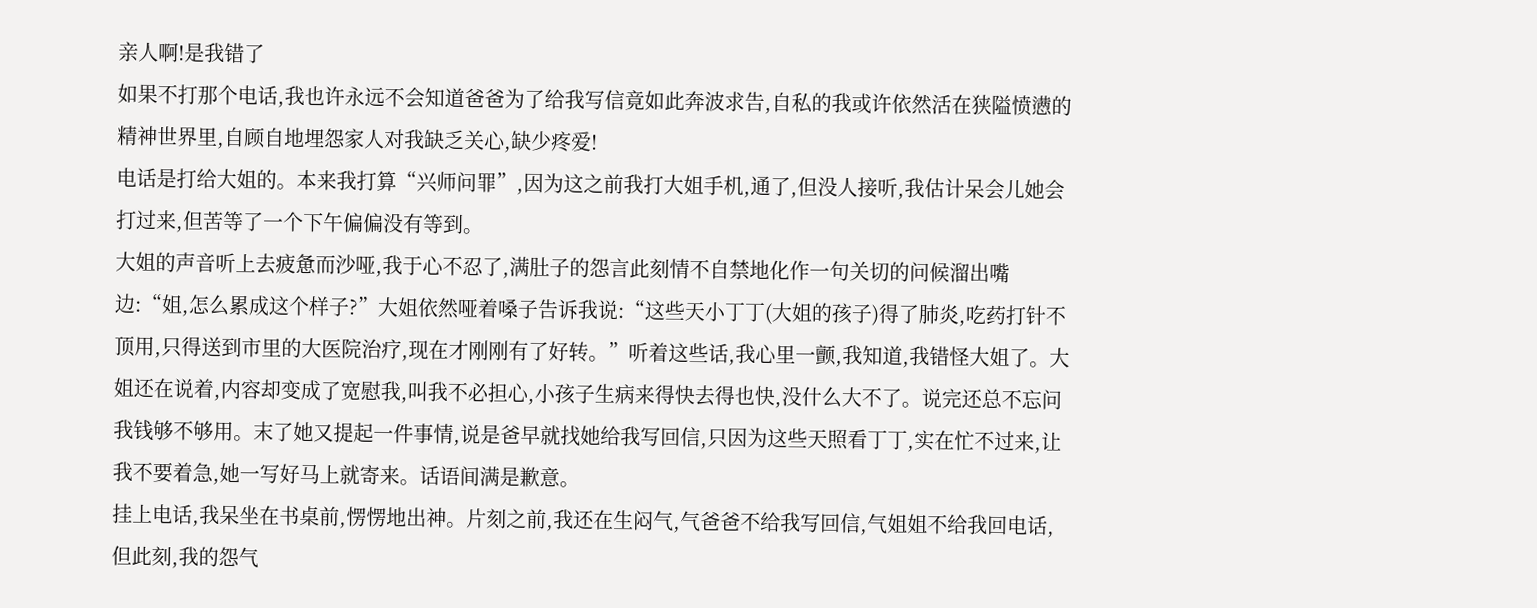亲人啊!是我错了
如果不打那个电话,我也许永远不会知道爸爸为了给我写信竟如此奔波求告,自私的我或许依然活在狭隘愤懑的精神世界里,自顾自地埋怨家人对我缺乏关心,缺少疼爱!
电话是打给大姐的。本来我打算“兴师问罪”,因为这之前我打大姐手机,通了,但没人接听,我估计呆会儿她会打过来,但苦等了一个下午偏偏没有等到。
大姐的声音听上去疲惫而沙哑,我于心不忍了,满肚子的怨言此刻情不自禁地化作一句关切的问候溜出嘴边:“姐,怎么累成这个样子?”大姐依然哑着嗓子告诉我说:“这些天小丁丁(大姐的孩子)得了肺炎,吃药打针不顶用,只得送到市里的大医院治疗,现在才刚刚有了好转。”听着这些话,我心里一颤,我知道,我错怪大姐了。大姐还在说着,内容却变成了宽慰我,叫我不必担心,小孩子生病来得快去得也快,没什么大不了。说完还总不忘问我钱够不够用。末了她又提起一件事情,说是爸早就找她给我写回信,只因为这些天照看丁丁,实在忙不过来,让我不要着急,她一写好马上就寄来。话语间满是歉意。
挂上电话,我呆坐在书桌前,愣愣地出神。片刻之前,我还在生闷气,气爸爸不给我写回信,气姐姐不给我回电话,但此刻,我的怨气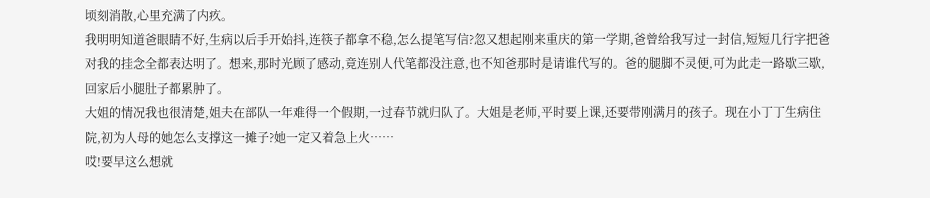顷刻消散,心里充满了内疚。
我明明知道爸眼睛不好,生病以后手开始抖,连筷子都拿不稳,怎么提笔写信?忽又想起刚来重庆的第一学期,爸曾给我写过一封信,短短几行字把爸对我的挂念全都表达明了。想来,那时光顾了感动,竟连别人代笔都没注意,也不知爸那时是请谁代写的。爸的腿脚不灵便,可为此走一路歇三歇,回家后小腿肚子都累肿了。
大姐的情况我也很清楚,姐夫在部队一年难得一个假期,一过春节就归队了。大姐是老师,平时要上课,还要带刚满月的孩子。现在小丁丁生病住院,初为人母的她怎么支撑这一摊子?她一定又着急上火……
哎!要早这么想就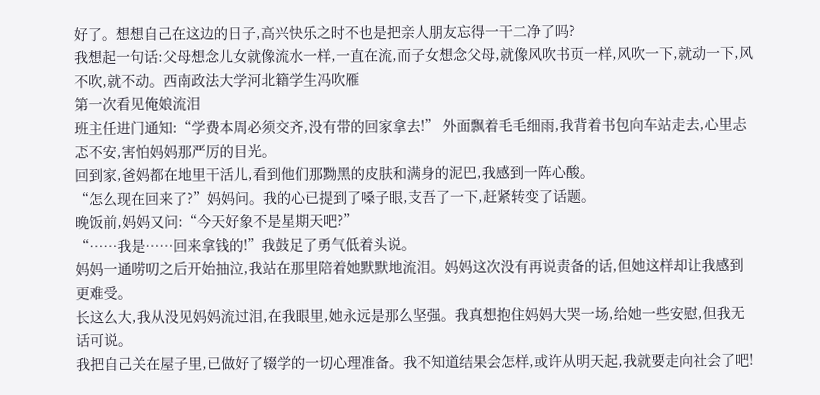好了。想想自己在这边的日子,高兴快乐之时不也是把亲人朋友忘得一干二净了吗?
我想起一句话:父母想念儿女就像流水一样,一直在流,而子女想念父母,就像风吹书页一样,风吹一下,就动一下,风不吹,就不动。西南政法大学河北籍学生冯吹雁
第一次看见俺娘流泪
班主任进门通知:“学费本周必须交齐,没有带的回家拿去!” 外面飘着毛毛细雨,我背着书包向车站走去,心里忐忑不安,害怕妈妈那严厉的目光。
回到家,爸妈都在地里干活儿,看到他们那黝黑的皮肤和满身的泥巴,我感到一阵心酸。
“怎么现在回来了?”妈妈问。我的心已提到了嗓子眼,支吾了一下,赶紧转变了话题。
晚饭前,妈妈又问:“今天好象不是星期天吧?”
“……我是……回来拿钱的!”我鼓足了勇气低着头说。
妈妈一通唠叨之后开始抽泣,我站在那里陪着她默默地流泪。妈妈这次没有再说责备的话,但她这样却让我感到更难受。
长这么大,我从没见妈妈流过泪,在我眼里,她永远是那么坚强。我真想抱住妈妈大哭一场,给她一些安慰,但我无话可说。
我把自己关在屋子里,已做好了辍学的一切心理准备。我不知道结果会怎样,或许从明天起,我就要走向社会了吧!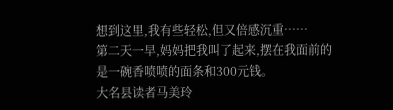想到这里,我有些轻松,但又倍感沉重……
第二天一早,妈妈把我叫了起来,摆在我面前的是一碗香喷喷的面条和300元钱。
大名县读者马美玲